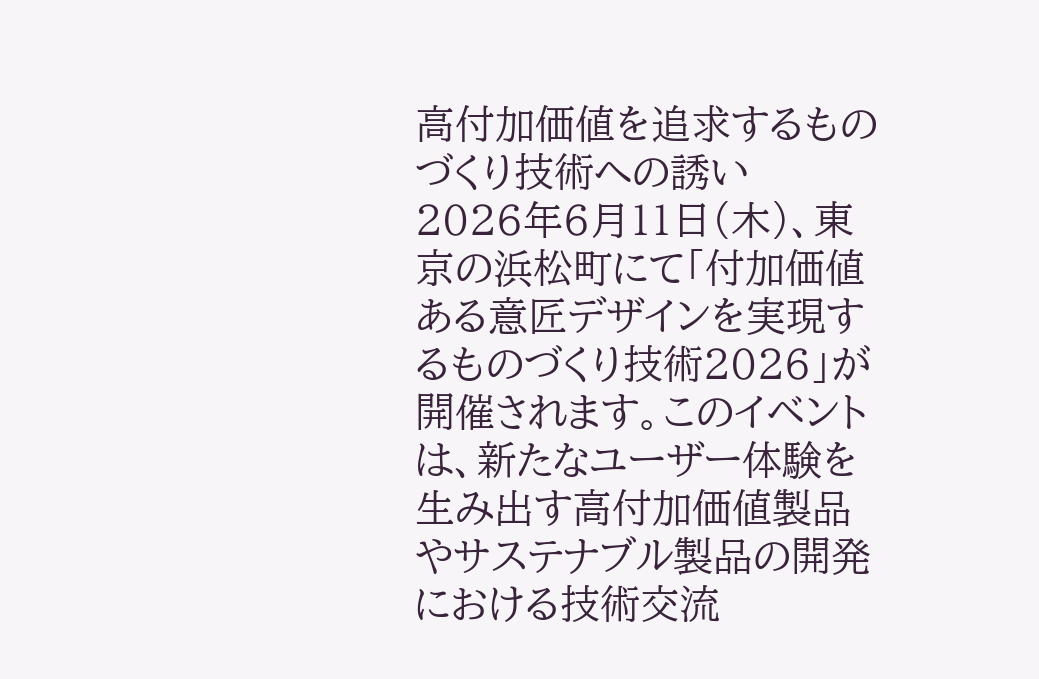高付加価値を追求するものづくり技術への誘い
2026年6月11日(木)、東京の浜松町にて「付加価値ある意匠デザインを実現するものづくり技術2026」が開催されます。このイベントは、新たなユーザー体験を生み出す高付加価値製品やサステナブル製品の開発における技術交流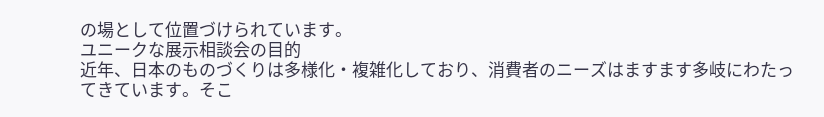の場として位置づけられています。
ユニークな展示相談会の目的
近年、日本のものづくりは多様化・複雑化しており、消費者のニーズはますます多岐にわたってきています。そこ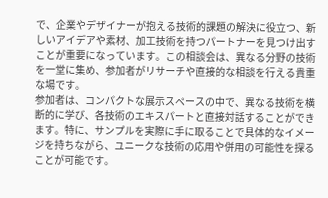で、企業やデザイナーが抱える技術的課題の解決に役立つ、新しいアイデアや素材、加工技術を持つパートナーを見つけ出すことが重要になっています。この相談会は、異なる分野の技術を一堂に集め、参加者がリサーチや直接的な相談を行える貴重な場です。
参加者は、コンパクトな展示スペースの中で、異なる技術を横断的に学び、各技術のエキスパートと直接対話することができます。特に、サンプルを実際に手に取ることで具体的なイメージを持ちながら、ユニークな技術の応用や併用の可能性を探ることが可能です。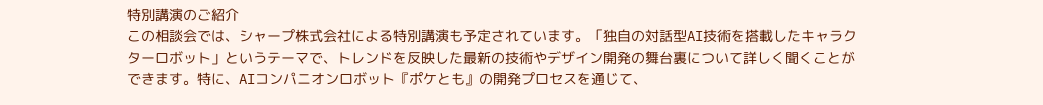特別講演のご紹介
この相談会では、シャープ株式会社による特別講演も予定されています。「独自の対話型AI技術を搭載したキャラクターロボット」というテーマで、トレンドを反映した最新の技術やデザイン開発の舞台裏について詳しく聞くことができます。特に、AIコンパニオンロボット『ポケとも』の開発プロセスを通じて、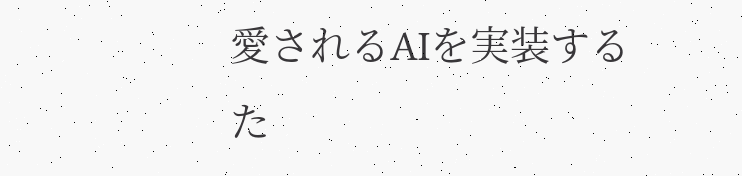愛されるAIを実装するた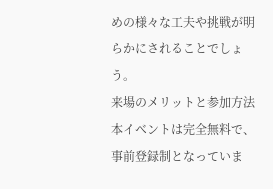めの様々な工夫や挑戦が明らかにされることでしょう。
来場のメリットと参加方法
本イベントは完全無料で、事前登録制となっていま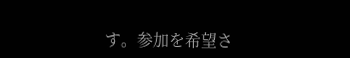す。参加を希望さ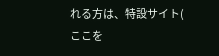れる方は、特設サイト(
ここを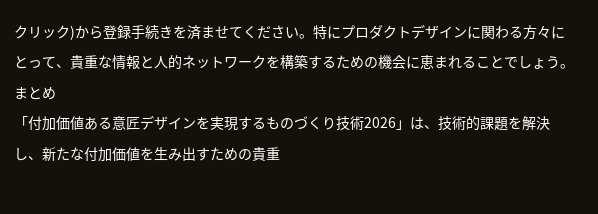クリック)から登録手続きを済ませてください。特にプロダクトデザインに関わる方々にとって、貴重な情報と人的ネットワークを構築するための機会に恵まれることでしょう。
まとめ
「付加価値ある意匠デザインを実現するものづくり技術2026」は、技術的課題を解決し、新たな付加価値を生み出すための貴重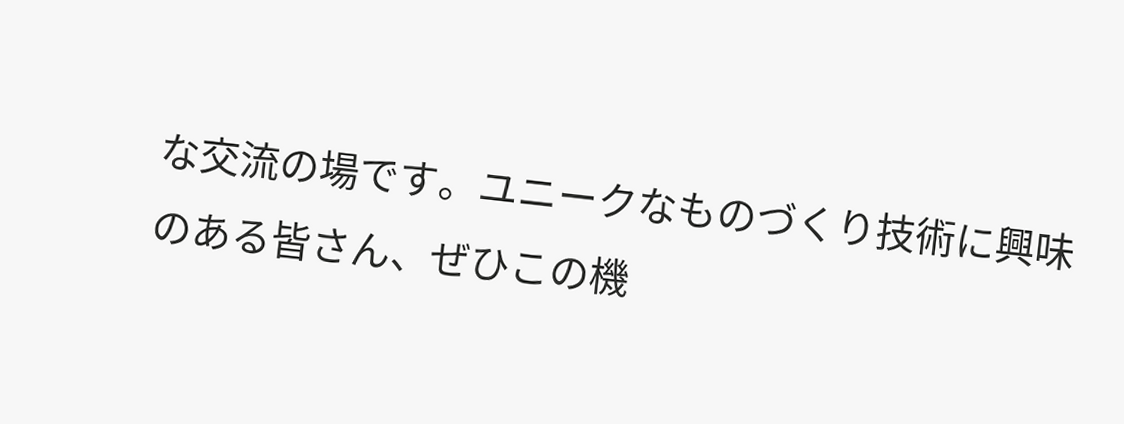な交流の場です。ユニークなものづくり技術に興味のある皆さん、ぜひこの機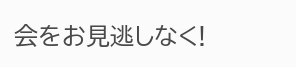会をお見逃しなく!